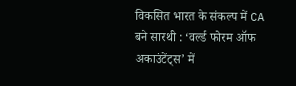विकसित भारत के संकल्प में CA बने सारथी : ‘वर्ल्ड फोरम ऑफ अकाउंटेंट्स’ में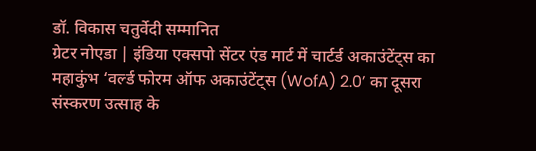डॉ. विकास चतुर्वेदी सम्मानित
ग्रेटर नोएडा | इंडिया एक्सपो सेंटर एंड मार्ट में चार्टर्ड अकाउंटेंट्स का महाकुंभ ‘वर्ल्ड फोरम ऑफ अकाउंटेंट्स (WofA) 2.0’ का दूसरा संस्करण उत्साह के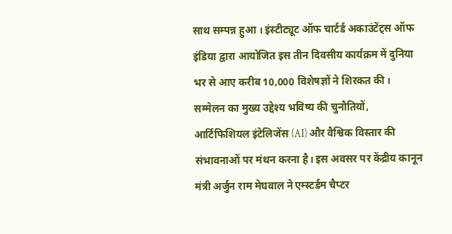साथ सम्पन्न हुआ । इंस्टीट्यूट ऑफ चार्टर्ड अकाउंटेंट्स ऑफ इंडिया द्वारा आयोजित इस तीन दिवसीय कार्यक्रम में दुनिया भर से आए करीब 10,000 विशेषज्ञों ने शिरकत की। सम्मेलन का मुख्य उद्देश्य भविष्य की चुनौतियों, आर्टिफिशियल इंटेलिजेंस (AI) और वैश्विक विस्तार की संभावनाओं पर मंथन करना है। इस अवसर पर केंद्रीय कानून मंत्री अर्जुन राम मेघवाल ने एम्स्टर्डम चैप्टर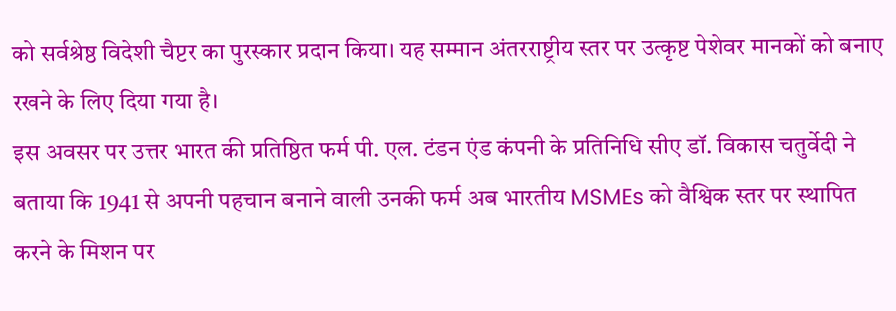को सर्वश्रेष्ठ विदेशी चैप्टर का पुरस्कार प्रदान किया। यह सम्मान अंतरराष्ट्रीय स्तर पर उत्कृष्ट पेशेवर मानकों को बनाए रखने के लिए दिया गया है।
इस अवसर पर उत्तर भारत की प्रतिष्ठित फर्म पी. एल. टंडन एंड कंपनी के प्रतिनिधि सीए डॉ. विकास चतुर्वेदी ने बताया कि 1941 से अपनी पहचान बनाने वाली उनकी फर्म अब भारतीय MSMEs को वैश्विक स्तर पर स्थापित करने के मिशन पर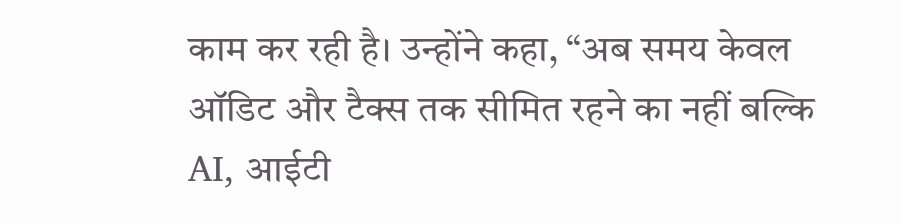काम कर रही है। उन्होंने कहा, “अब समय केवल ऑडिट और टैक्स तक सीमित रहने का नहीं बल्कि AI, आईटी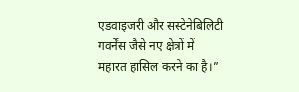एडवाइजरी और सस्टेनेबिलिटी गवर्नेंस जैसे नए क्षेत्रों में महारत हासिल करने का है।”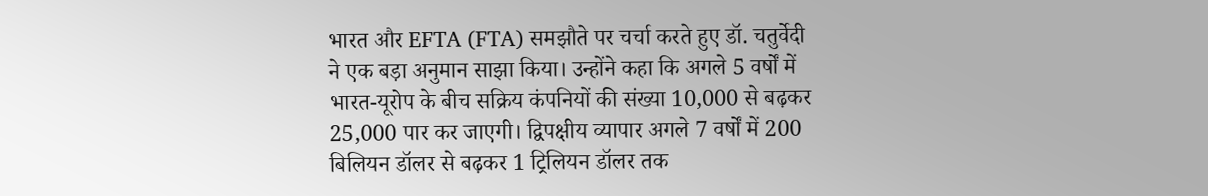भारत और EFTA (FTA) समझौते पर चर्चा करते हुए डॉ. चतुर्वेदी ने एक बड़ा अनुमान साझा किया। उन्होंने कहा कि अगले 5 वर्षों में भारत-यूरोप के बीच सक्रिय कंपनियों की संख्या 10,000 से बढ़कर 25,000 पार कर जाएगी। द्विपक्षीय व्यापार अगले 7 वर्षों में 200 बिलियन डॉलर से बढ़कर 1 ट्रिलियन डॉलर तक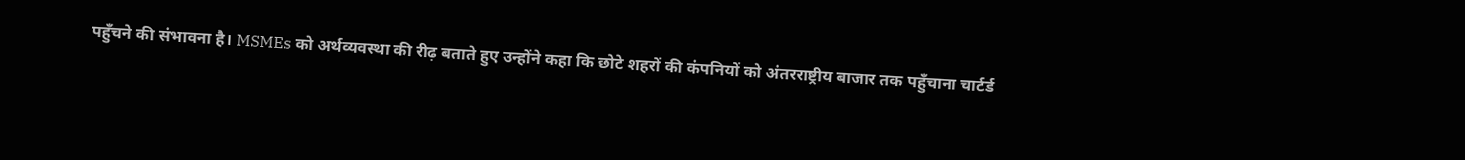पहुँचने की संभावना है। MSMEs को अर्थव्यवस्था की रीढ़ बताते हुए उन्होंने कहा कि छोटे शहरों की कंपनियों को अंतरराष्ट्रीय बाजार तक पहुँचाना चार्टर्ड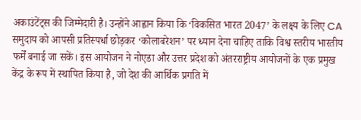अकाउंटेंट्स की जिम्मेदारी है। उन्होंने आह्वान किया कि ‘विकसित भारत 2047’ के लक्ष्य के लिए CA समुदाय को आपसी प्रतिस्पर्धा छोड़कर ‘कोलाबरेशन’ पर ध्यान देना चाहिए ताकि विश्व स्तरीय भारतीय फर्में बनाई जा सकें। इस आयोजन ने नोएडा और उत्तर प्रदेश को अंतरराष्ट्रीय आयोजनों के एक प्रमुख केंद्र के रूप में स्थापित किया है, जो देश की आर्थिक प्रगति में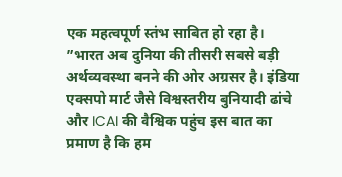एक महत्वपूर्ण स्तंभ साबित हो रहा है।
”भारत अब दुनिया की तीसरी सबसे बड़ी अर्थव्यवस्था बनने की ओर अग्रसर है। इंडिया एक्सपो मार्ट जैसे विश्वस्तरीय बुनियादी ढांचे और ICAI की वैश्विक पहुंच इस बात का प्रमाण है कि हम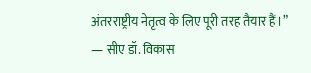अंतरराष्ट्रीय नेतृत्व के लिए पूरी तरह तैयार हैं।”
— सीए डॉ. विकास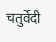चतुर्वेदी